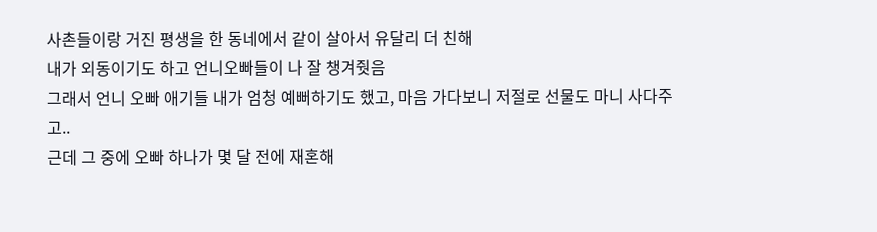사촌들이랑 거진 평생을 한 동네에서 같이 살아서 유달리 더 친해
내가 외동이기도 하고 언니오빠들이 나 잘 챙겨줫음
그래서 언니 오빠 애기들 내가 엄청 예뻐하기도 했고, 마음 가다보니 저절로 선물도 마니 사다주고..
근데 그 중에 오빠 하나가 몇 달 전에 재혼해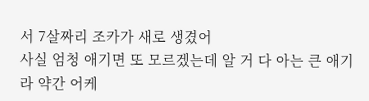서 7살짜리 조카가 새로 생겼어
사실 엄청 애기면 또 모르겠는데 알 거 다 아는 큰 애기라 약간 어케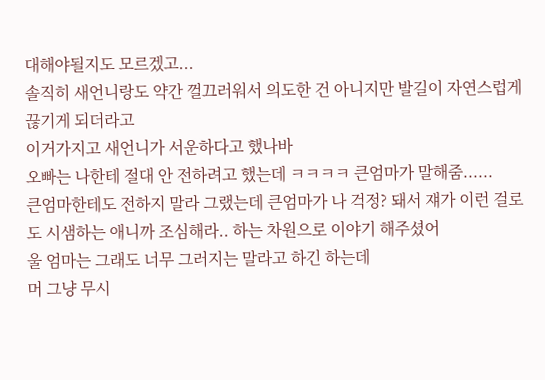대해야될지도 모르겠고...
솔직히 새언니랑도 약간 껄끄러워서 의도한 건 아니지만 발길이 자연스럽게 끊기게 되더라고
이거가지고 새언니가 서운하다고 했나바
오빠는 나한테 절대 안 전하려고 했는데 ㅋㅋㅋㅋ 큰엄마가 말해줌......
큰엄마한테도 전하지 말라 그랬는데 큰엄마가 나 걱정? 돼서 쟤가 이런 걸로도 시샘하는 애니까 조심해라.. 하는 차원으로 이야기 해주셨어
울 엄마는 그래도 너무 그러지는 말라고 하긴 하는데
머 그냥 무시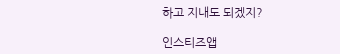하고 지내도 되겠지?

인스티즈앱